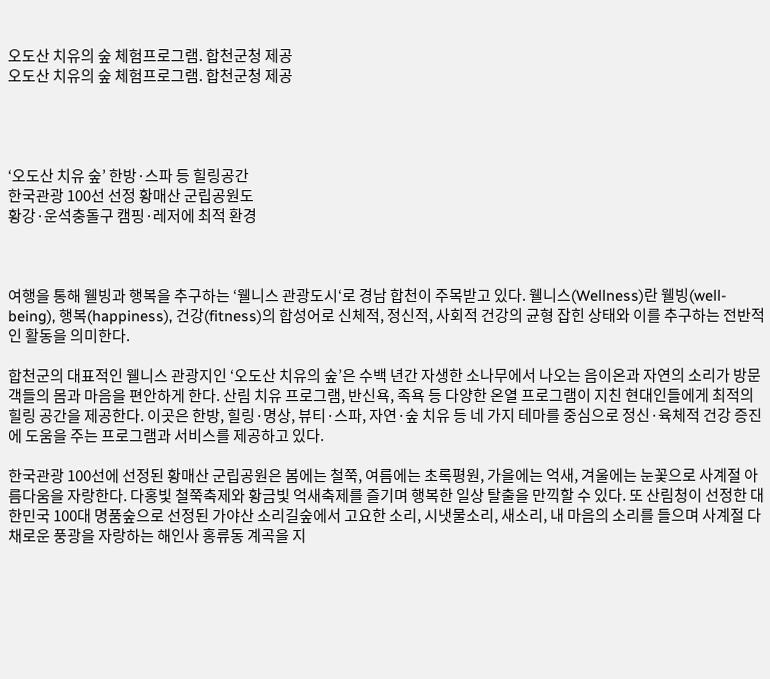오도산 치유의 숲 체험프로그램. 합천군청 제공
오도산 치유의 숲 체험프로그램. 합천군청 제공




‘오도산 치유 숲’ 한방·스파 등 힐링공간
한국관광 100선 선정 황매산 군립공원도
황강·운석충돌구 캠핑·레저에 최적 환경



여행을 통해 웰빙과 행복을 추구하는 ‘웰니스 관광도시‘로 경남 합천이 주목받고 있다. 웰니스(Wellness)란 웰빙(well-being), 행복(happiness), 건강(fitness)의 합성어로 신체적, 정신적, 사회적 건강의 균형 잡힌 상태와 이를 추구하는 전반적인 활동을 의미한다.

합천군의 대표적인 웰니스 관광지인 ‘오도산 치유의 숲’은 수백 년간 자생한 소나무에서 나오는 음이온과 자연의 소리가 방문객들의 몸과 마음을 편안하게 한다. 산림 치유 프로그램, 반신욕, 족욕 등 다양한 온열 프로그램이 지친 현대인들에게 최적의 힐링 공간을 제공한다. 이곳은 한방, 힐링·명상, 뷰티·스파, 자연·숲 치유 등 네 가지 테마를 중심으로 정신·육체적 건강 증진에 도움을 주는 프로그램과 서비스를 제공하고 있다.

한국관광 100선에 선정된 황매산 군립공원은 봄에는 철쭉, 여름에는 초록평원, 가을에는 억새, 겨울에는 눈꽃으로 사계절 아름다움을 자랑한다. 다홍빛 철쭉축제와 황금빛 억새축제를 즐기며 행복한 일상 탈출을 만끽할 수 있다. 또 산림청이 선정한 대한민국 100대 명품숲으로 선정된 가야산 소리길숲에서 고요한 소리, 시냇물소리, 새소리, 내 마음의 소리를 들으며 사계절 다채로운 풍광을 자랑하는 해인사 홍류동 계곡을 지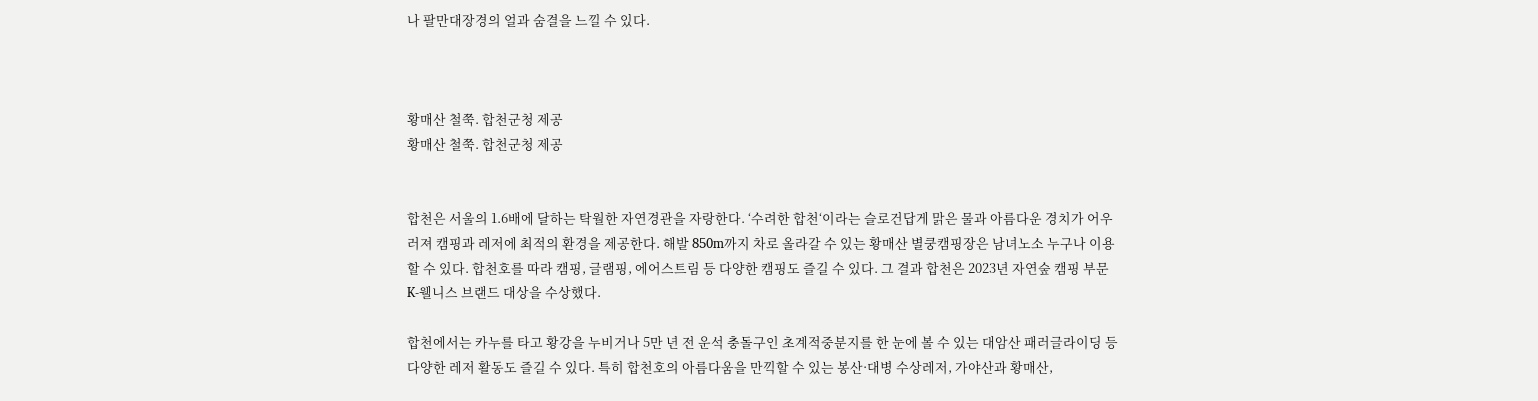나 팔만대장경의 얼과 숨결을 느낄 수 있다.



황매산 철쭉. 합천군청 제공
황매산 철쭉. 합천군청 제공


합천은 서울의 1.6배에 달하는 탁월한 자연경관을 자랑한다. ‘수려한 합천‘이라는 슬로건답게 맑은 물과 아름다운 경치가 어우러져 캠핑과 레저에 최적의 환경을 제공한다. 해발 850m까지 차로 올라갈 수 있는 황매산 별쿵캠핑장은 남녀노소 누구나 이용할 수 있다. 합천호를 따라 캠핑, 글램핑, 에어스트림 등 다양한 캠핑도 즐길 수 있다. 그 결과 합천은 2023년 자연숲 캠핑 부문 K-웰니스 브랜드 대상을 수상했다.

합천에서는 카누를 타고 황강을 누비거나 5만 년 전 운석 충돌구인 초계적중분지를 한 눈에 볼 수 있는 대암산 패러글라이딩 등 다양한 레저 활동도 즐길 수 있다. 특히 합천호의 아름다움을 만끽할 수 있는 봉산·대병 수상레저, 가야산과 황매산,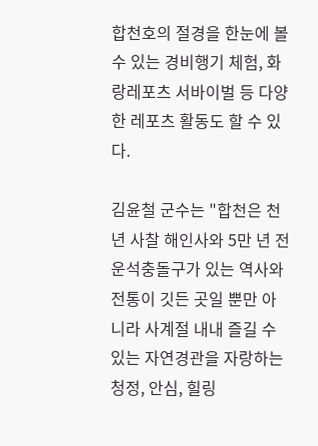합천호의 절경을 한눈에 볼 수 있는 경비행기 체험, 화랑레포츠 서바이벌 등 다양한 레포츠 활동도 할 수 있다.

김윤철 군수는 "합천은 천년 사찰 해인사와 5만 년 전 운석충돌구가 있는 역사와 전통이 깃든 곳일 뿐만 아니라 사계절 내내 즐길 수 있는 자연경관을 자랑하는 청정, 안심, 힐링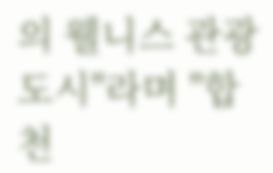의 웰니스 관광도시"라며 "합천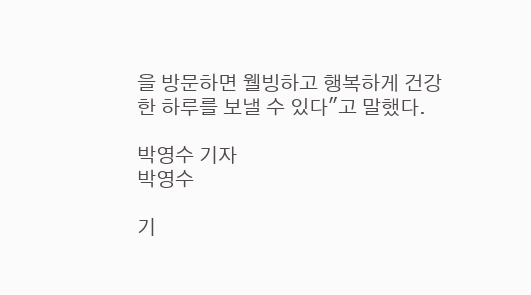을 방문하면 웰빙하고 행복하게 건강한 하루를 보낼 수 있다"고 말했다.

박영수 기자
박영수

기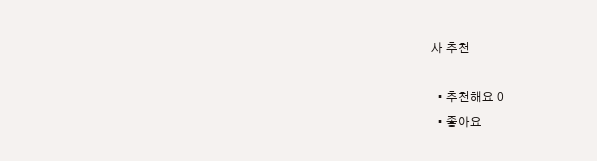사 추천

  • 추천해요 0
  • 좋아요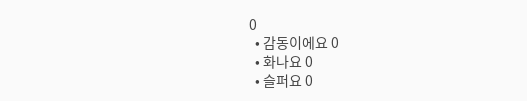0
  • 감동이에요 0
  • 화나요 0
  • 슬퍼요 0